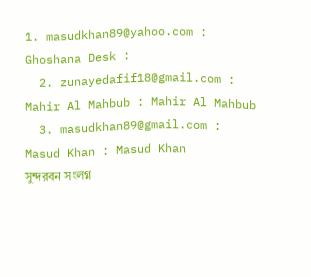1. masudkhan89@yahoo.com : Ghoshana Desk :
  2. zunayedafif18@gmail.com : Mahir Al Mahbub : Mahir Al Mahbub
  3. masudkhan89@gmail.com : Masud Khan : Masud Khan
সুন্দরবন সংলগ্ন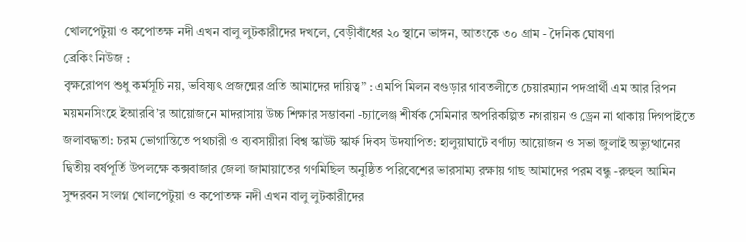খোলপেটুয়া ও কপোতক্ষ নদী এখন বালু লুটকারীদের দখলে, বেড়ীবাঁধের ২০ স্থানে ভাঙ্গন, আতংকে ৩০ গ্রাম - দৈনিক ঘোষণা
ব্রেকিং নিউজ :
বৃক্ষরোপণ শুধু কর্মসূচি নয়, ভবিষ্যৎ প্রজন্মের প্রতি আমাদের দায়িত্ব” : এমপি মিলন বগুড়ার গাবতলীতে চেয়ারম্যান পদপ্রার্থী এম আর রিপন ময়মনসিংহে ইআরবি’র আয়োজনে মাদরাসায় উচ্চ শিক্ষার সম্ভাবনা -চ্যালেঞ্জ শীর্ষক সেমিনার অপরিকল্পিত নগরায়ন ও ড্রেন না থাকায় দিগপাইতে জলাবদ্ধতা: চরম ভোগান্তিতে পথচারী ও ব্যবসায়ীরা বিশ্ব স্কাউট স্কার্ফ দিবস উদযাপিত: হালুয়াঘাটে বর্ণাঢ্য আয়োজন ও সভা জুলাই অভ্যুত্থানের দ্বিতীয় বর্ষপূর্তি উপলক্ষে কক্সবাজার জেলা জামায়াতের গণমিছিল অনুষ্ঠিত পরিবেশের ভারসাম্য রক্ষায় গাছ আমাদের পরম বন্ধু -রুহুল আমিন সুন্দরবন সংলগ্ন খোলপেটুয়া ও কপোতক্ষ নদী এখন বালু লুটকারীদের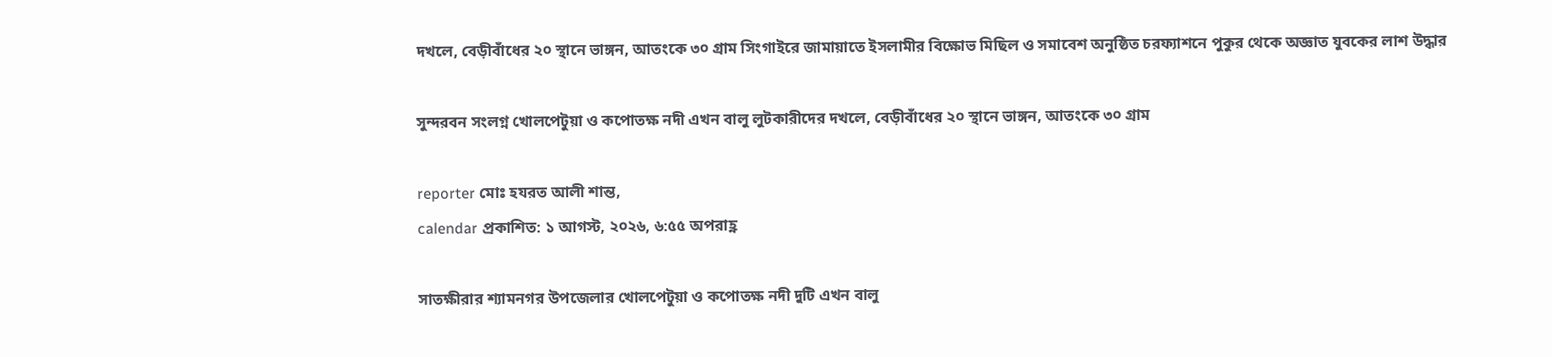দখলে, বেড়ীবাঁধের ২০ স্থানে ভাঙ্গন, আতংকে ৩০ গ্রাম সিংগাইরে জামায়াতে ইসলামীর বিক্ষোভ মিছিল ও সমাবেশ অনুষ্ঠিত চরফ্যাশনে পুকুর থেকে অজ্ঞাত যুবকের লাশ উদ্ধার

সুন্দরবন সংলগ্ন খোলপেটুয়া ও কপোতক্ষ নদী এখন বালু লুটকারীদের দখলে, বেড়ীবাঁধের ২০ স্থানে ভাঙ্গন, আতংকে ৩০ গ্রাম

reporter মোঃ হযরত আলী শান্ত,
calendar প্রকাশিত: ১ আগস্ট, ২০২৬, ৬:৫৫ অপরাহ্ণ

সাতক্ষীরার শ্যামনগর উপজেলার খোলপেটুয়া ও কপোতক্ষ নদী দুটি এখন বালু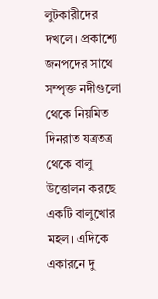লুটকারীদের দখলে। প্রকাশ্যে জনপদের সাথে সম্পৃক্ত নদীগুলো থেকে নিয়মিত দিনরাত যত্রতত্র থেকে বালু উত্তোলন করছে একটি বালুখোর মহল। এদিকে একারনে দু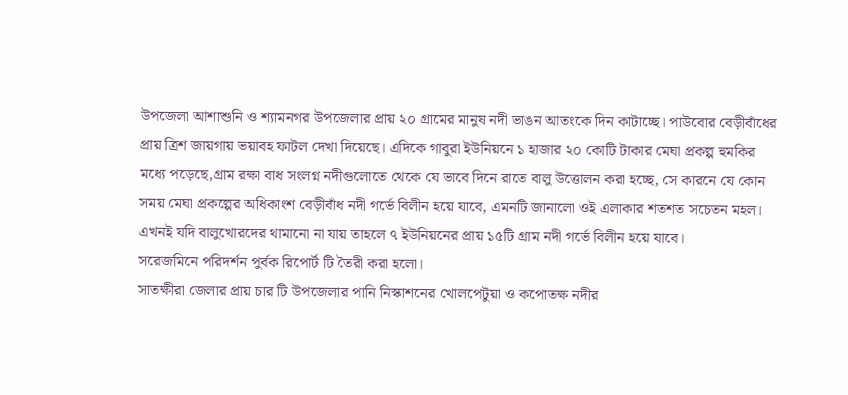উপজেলা আশাশুনি ও শ্যামনগর উপজেলার প্রায় ২০ গ্রামের মানুষ নদী ভাঙন আতংকে দিন কাটাচ্ছে। পাউবোর বেড়ীবাঁধের প্রায় ত্রিশ জায়গায় ভয়াবহ ফাটল দেখা দিয়েছে। এদিকে গাবুরা ইউনিয়নে ১ হাজার ২০ কোটি টাকার মেঘা প্রকল্প হুমকির মধ্যে পড়েছে,গ্রাম রক্ষা বাধ সংলগ্ন নদীগুলোতে থেকে যে ভাবে দিনে রাতে বালু উত্তোলন করা হচ্ছে, সে কারনে যে কোন সময় মেঘা প্রকল্পের অধিকাংশ বেড়ীবাঁধ নদী গর্ভে বিলীন হয়ে যাবে, এমনটি জানালো ওই এলাকার শতশত সচেতন মহল। এখনই যদি বালুখোরদের থামানো না যায় তাহলে ৭ ইউনিয়নের প্রায় ১৫টি গ্রাম নদী গর্ভে বিলীন হয়ে যাবে।
সরেজমিনে পরিদর্শন পুর্বক রিপোর্ট টি তৈরী করা হলো।
সাতক্ষীরা জেলার প্রায় চার টি উপজেলার পানি নিস্কাশনের খোলপেটুয়া ও কপোতক্ষ নদীর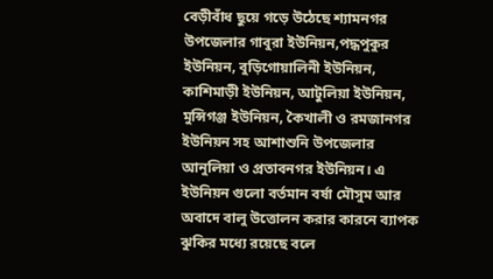বেড়ীবাঁধ ছুয়ে গড়ে উঠেছে শ্যামনগর উপজেলার গাবুরা ইউনিয়ন,পদ্ধপুকুর ইউনিয়ন, বুড়িগোয়ালিনী ইউনিয়ন, কাশিমাড়ী ইউনিয়ন, আটুলিয়া ইউনিয়ন, মুন্সিগঞ্জ ইউনিয়ন, কৈখালী ও রমজানগর ইউনিয়ন সহ আশাশুনি উপজেলার আনুলিয়া ও প্রতাবনগর ইউনিয়ন। এ ইউনিয়ন গুলো বর্তমান বর্ষা মৌসুম আর অবাদে বালু উত্তোলন করার কারনে ব্যাপক ঝুকির মধ্যে রয়েছে বলে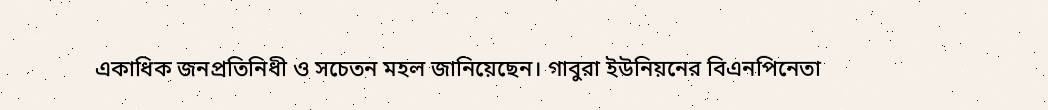একাধিক জনপ্রতিনিধী ও সচেতন মহল জানিয়েছেন। গাবুরা ইউনিয়নের বিএনপিনেতা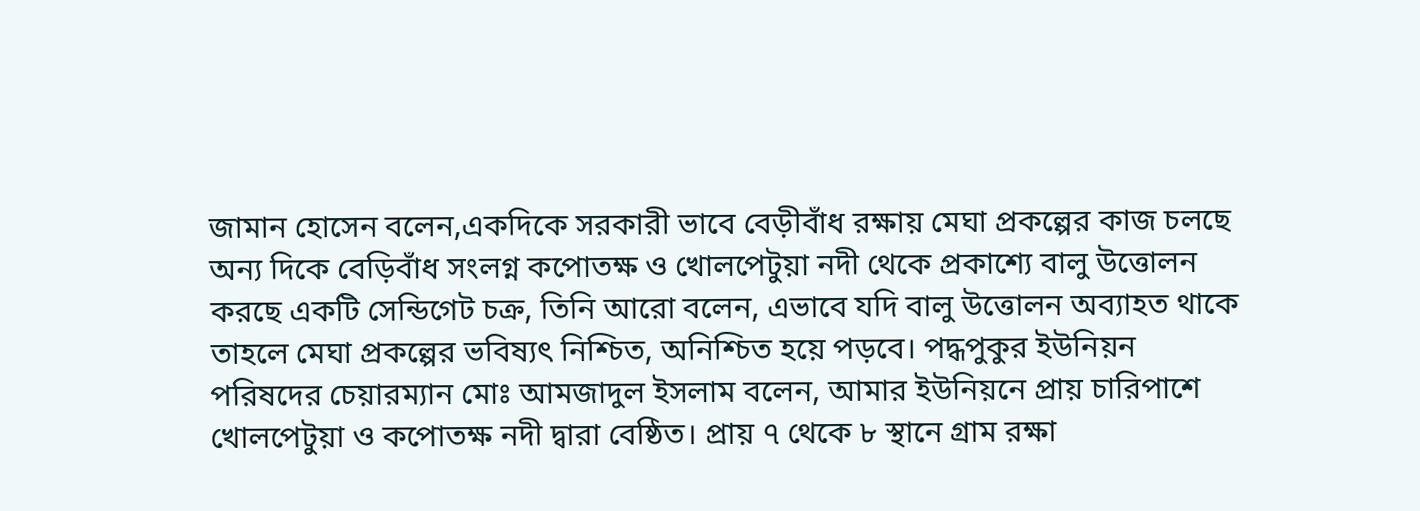জামান হোসেন বলেন,একদিকে সরকারী ভাবে বেড়ীবাঁধ রক্ষায় মেঘা প্রকল্পের কাজ চলছে অন্য দিকে বেড়িবাঁধ সংলগ্ন কপোতক্ষ ও খোলপেটুয়া নদী থেকে প্রকাশ্যে বালু উত্তোলন করছে একটি সেন্ডিগেট চক্র, তিনি আরো বলেন, এভাবে যদি বালু উত্তোলন অব্যাহত থাকে তাহলে মেঘা প্রকল্পের ভবিষ্যৎ নিশ্চিত, অনিশ্চিত হয়ে পড়বে। পদ্ধপুকুর ইউনিয়ন পরিষদের চেয়ারম্যান মোঃ আমজাদুল ইসলাম বলেন, আমার ইউনিয়নে প্রায় চারিপাশে খোলপেটুয়া ও কপোতক্ষ নদী দ্বারা বেষ্ঠিত। প্রায় ৭ থেকে ৮ স্থানে গ্রাম রক্ষা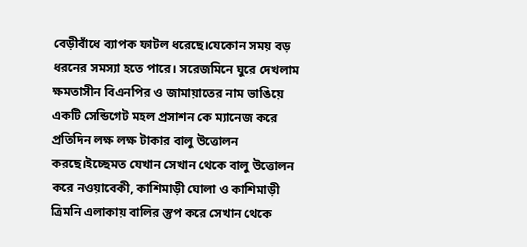বেড়ীবাঁধে ব্যাপক ফাটল ধরেছে।যেকোন সময় বড় ধরনের সমস্যা হতে পারে। সরেজমিনে ঘুরে দেখলাম ক্ষমতাসীন বিএনপির ও জামায়াতের নাম ভাঙিয়ে একটি সেন্ডিগেট মহল প্রসাশন কে ম্যানেজ করে প্রতিদিন লক্ষ লক্ষ টাকার বালু উত্তোলন করছে।ইচ্ছেমত যেখান সেখান থেকে বালু উত্তোলন করে নওয়াবেকী, কাশিমাড়ী ঘোলা ও কাশিমাড়ী ত্রিমনি এলাকায় বালির স্তুপ করে সেখান থেকে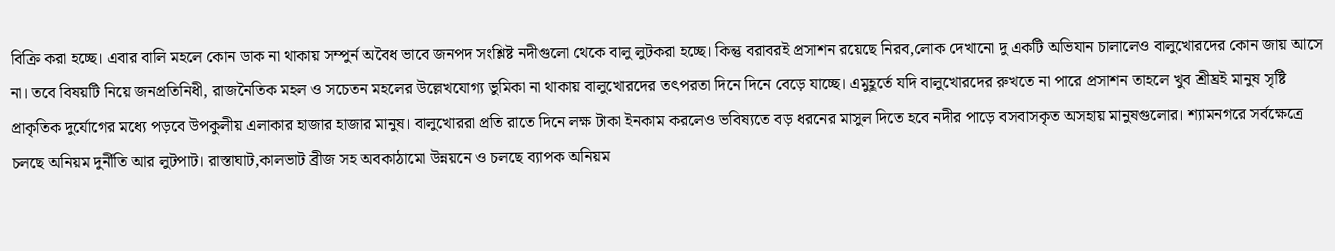বিক্রি করা হচ্ছে। এবার বালি মহলে কোন ডাক না থাকায় সম্পুর্ন অবৈধ ভাবে জনপদ সংশ্লিষ্ট নদীগুলো থেকে বালু লুটকরা হচ্ছে। কিন্তু বরাবরই প্রসাশন রয়েছে নিরব,লোক দেখানো দু একটি অভিযান চালালেও বালুখোরদের কোন জায় আসে না। তবে বিষয়টি নিয়ে জনপ্রতিনিধী, রাজনৈতিক মহল ও সচেতন মহলের উল্লেখযোগ্য ভুমিকা না থাকায় বালুখোরদের তৎপরতা দিনে দিনে বেড়ে যাচ্ছে। এমুহূর্তে যদি বালুখোরদের রুখতে না পারে প্রসাশন তাহলে খুব শ্রীঘ্রই মানুষ সৃষ্টি প্রাকৃতিক দুর্যোগের মধ্যে পড়বে উপকুলীয় এলাকার হাজার হাজার মানুষ। বালুখোররা প্রতি রাতে দিনে লক্ষ টাকা ইনকাম করলেও ভবিষ্যতে বড় ধরনের মাসুল দিতে হবে নদীর পাড়ে বসবাসকৃত অসহায় মানুষগুলোর। শ্যামনগরে সর্বক্ষেত্রে চলছে অনিয়ম দুর্নীতি আর লুটপাট। রাস্তাঘাট,কালভাট ব্রীজ সহ অবকাঠামো উন্নয়নে ও চলছে ব্যাপক অনিয়ম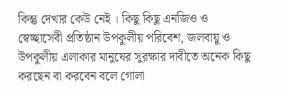কিন্তু দেখার কেউ নেই । কিছু কিছু এনজিও ও স্বেচ্ছাসেবী প্রতিষ্ঠান উপকুলীয় পরিবেশ, জলবায়ু ও উপকুলীয় এলাকার মানুষের সুরক্ষার দাবীতে অনেক কিছু করছেন বা করবেন বলে গোলা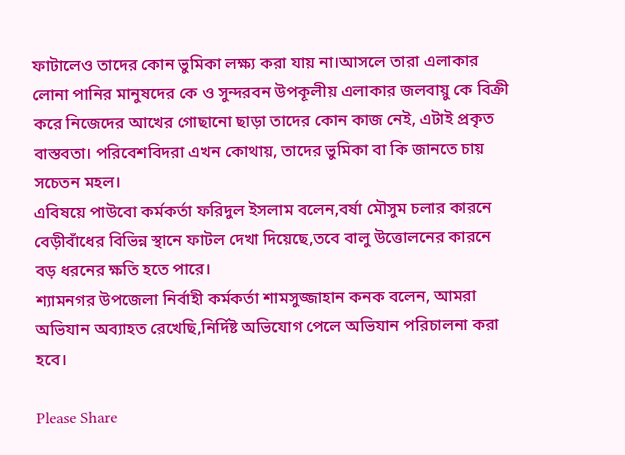ফাটালেও তাদের কোন ভুমিকা লক্ষ্য করা যায় না।আসলে তারা এলাকার লোনা পানির মানুষদের কে ও সুন্দরবন উপকূলীয় এলাকার জলবায়ু কে বিক্রী করে নিজেদের আখের গোছানো ছাড়া তাদের কোন কাজ নেই, এটাই প্রকৃত বাস্তবতা। পরিবেশবিদরা এখন কোথায়, তাদের ভুমিকা বা কি জানতে চায় সচেতন মহল।
এবিষয়ে পাউবো কর্মকর্তা ফরিদুল ইসলাম বলেন,বর্ষা মৌসুম চলার কারনে বেড়ীবাঁধের বিভিন্ন স্থানে ফাটল দেখা দিয়েছে,তবে বালু উত্তোলনের কারনে বড় ধরনের ক্ষতি হতে পারে।
শ্যামনগর উপজেলা নির্বাহী কর্মকর্তা শামসুজ্জাহান কনক বলেন, আমরা অভিযান অব্যাহত রেখেছি,নির্দিষ্ট অভিযোগ পেলে অভিযান পরিচালনা করা হবে।

Please Share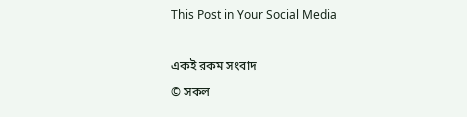This Post in Your Social Media

একই রকম সংবাদ
© সকল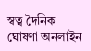স্বত্ব দৈনিক ঘোষণা অনলাইন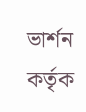ভার্শন কর্তৃক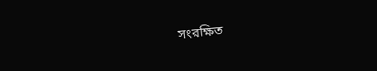সংরক্ষিত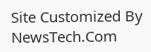Site Customized By NewsTech.Com